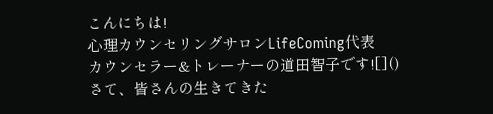こんにちは!
心理カウンセリングサロンLifeComing代表
カウンセラー&トレーナーの道田智子です![]()
さて、皆さんの生きてきた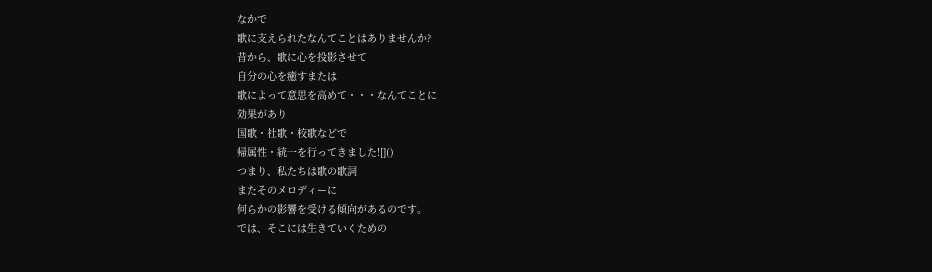なかで
歌に支えられたなんてことはありませんか?
昔から、歌に心を投影させて
自分の心を癒すまたは
歌によって意思を高めて・・・なんてことに
効果があり
国歌・社歌・校歌などで
帰属性・統一を行ってきました![]()
つまり、私たちは歌の歌詞
またそのメロディーに
何らかの影響を受ける傾向があるのです。
では、そこには生きていくための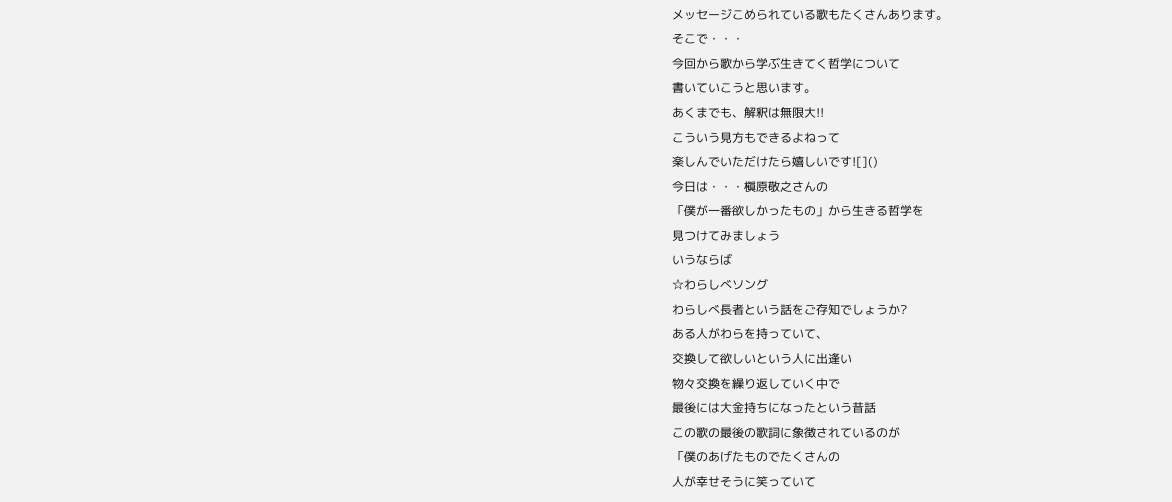メッセージこめられている歌もたくさんあります。
そこで・・・
今回から歌から学ぶ生きてく哲学について
書いていこうと思います。
あくまでも、解釈は無限大!!
こういう見方もできるよねって
楽しんでいただけたら嬉しいです![]()
今日は・・・槇原敬之さんの
「僕が一番欲しかったもの」から生きる哲学を
見つけてみましょう
いうならば
☆わらしべソング
わらしべ長者という話をご存知でしょうか?
ある人がわらを持っていて、
交換して欲しいという人に出逢い
物々交換を繰り返していく中で
最後には大金持ちになったという昔話
この歌の最後の歌詞に象徴されているのが
「僕のあげたものでたくさんの
人が幸せそうに笑っていて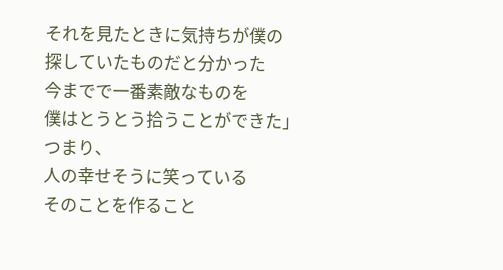それを見たときに気持ちが僕の
探していたものだと分かった
今までで一番素敵なものを
僕はとうとう拾うことができた」
つまり、
人の幸せそうに笑っている
そのことを作ること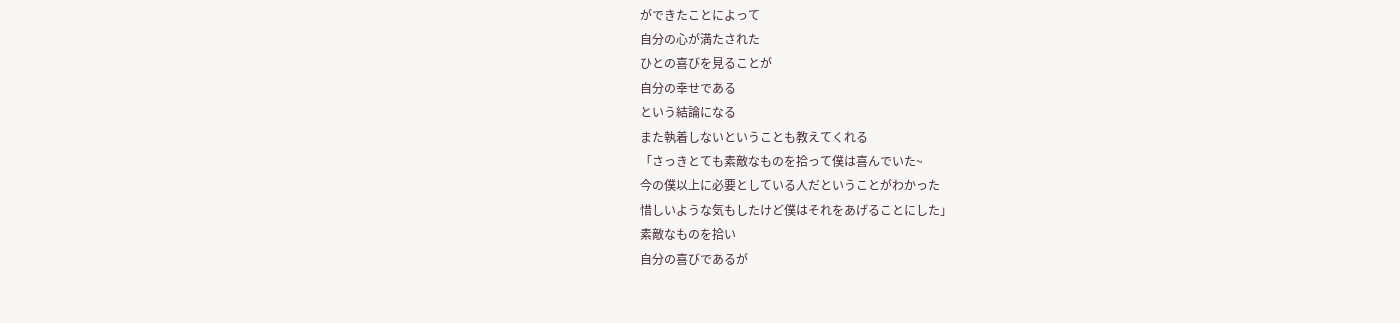ができたことによって
自分の心が満たされた
ひとの喜びを見ることが
自分の幸せである
という結論になる
また執着しないということも教えてくれる
「さっきとても素敵なものを拾って僕は喜んでいた~
今の僕以上に必要としている人だということがわかった
惜しいような気もしたけど僕はそれをあげることにした」
素敵なものを拾い
自分の喜びであるが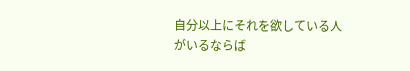自分以上にそれを欲している人がいるならば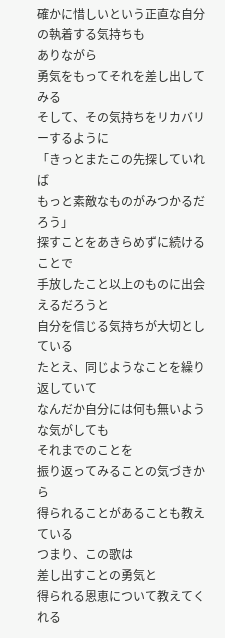確かに惜しいという正直な自分の執着する気持ちも
ありながら
勇気をもってそれを差し出してみる
そして、その気持ちをリカバリーするように
「きっとまたこの先探していれば
もっと素敵なものがみつかるだろう」
探すことをあきらめずに続けることで
手放したこと以上のものに出会えるだろうと
自分を信じる気持ちが大切としている
たとえ、同じようなことを繰り返していて
なんだか自分には何も無いような気がしても
それまでのことを
振り返ってみることの気づきから
得られることがあることも教えている
つまり、この歌は
差し出すことの勇気と
得られる恩恵について教えてくれる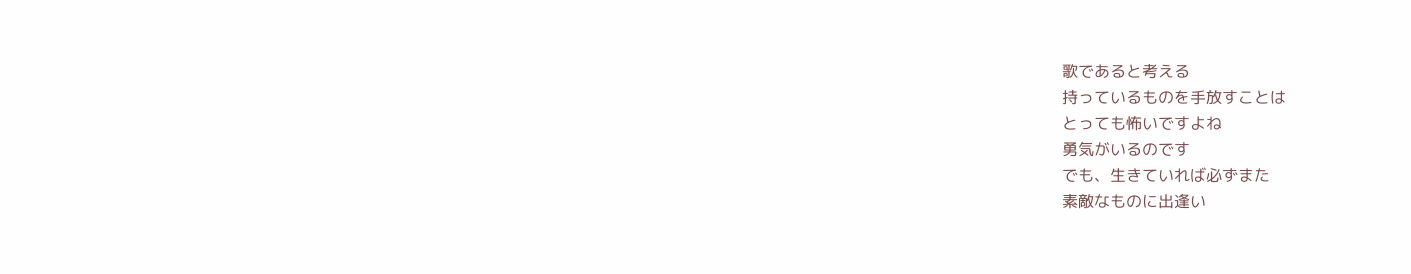歌であると考える
持っているものを手放すことは
とっても怖いですよね
勇気がいるのです
でも、生きていれば必ずまた
素敵なものに出逢い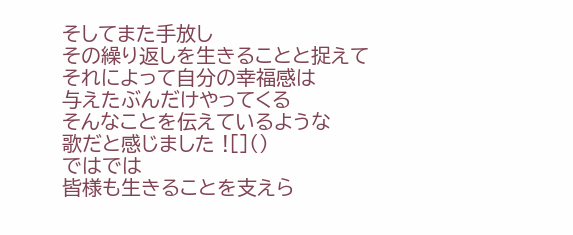そしてまた手放し
その繰り返しを生きることと捉えて
それによって自分の幸福感は
与えたぶんだけやってくる
そんなことを伝えているような
歌だと感じました ![]()
ではでは
皆様も生きることを支えら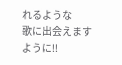れるような
歌に出会えますように!!